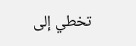تخطي إلى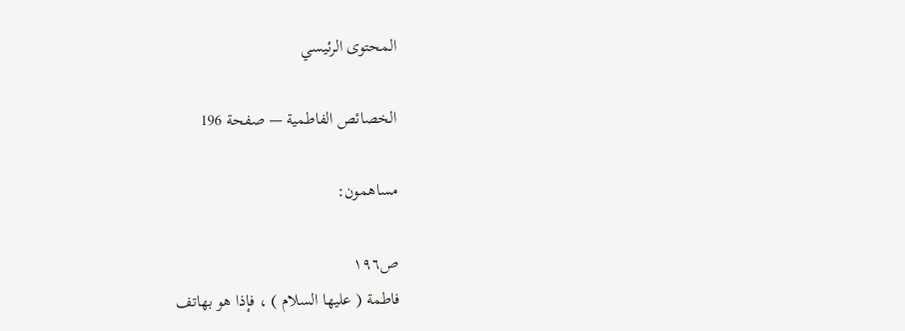المحتوى الرئيسي

الخصائص الفاطمية — صفحة 196

مساهمون:

ص١٩٦
فاطمة ( عليها السلام ) ، فإذا هو بهاتف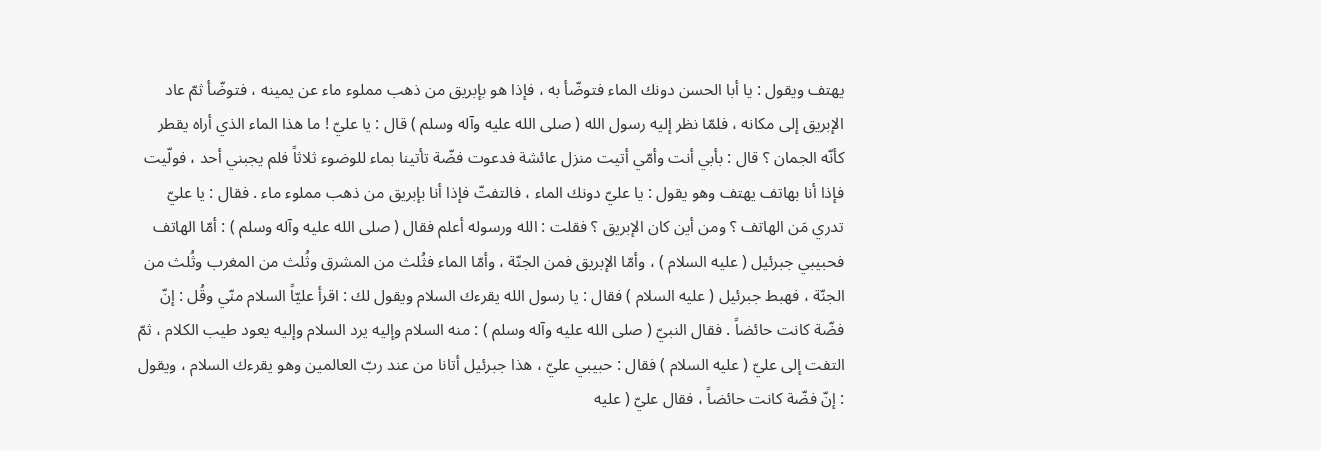يهتف ويقول : يا أبا الحسن دونك الماء فتوضّأ به ، فإذا هو بإبريق من ذهب مملوء ماء عن يمينه ، فتوضّأ ثمّ عاد الإبريق إلى مكانه ، فلمّا نظر إليه رسول الله ( صلى الله عليه وآله وسلم ) قال : يا عليّ ! ما هذا الماء الذي أراه يقطر كأنّه الجمان ؟ قال : بأبي أنت وأمّي أتيت منزل عائشة فدعوت فضّة تأتينا بماء للوضوء ثلاثاً فلم يجبني أحد ، فولّيت فإذا أنا بهاتف يهتف وهو يقول : يا عليّ دونك الماء ، فالتفتّ فإذا أنا بإبريق من ذهب مملوء ماء . فقال : يا عليّ تدري مَن الهاتف ؟ ومن أين كان الإبريق ؟ فقلت : الله ورسوله أعلم فقال ( صلى الله عليه وآله وسلم ) : أمّا الهاتف فحبيبي جبرئيل ( عليه السلام ) ، وأمّا الإبريق فمن الجنّة ، وأمّا الماء فثُلث من المشرق وثُلث من المغرب وثُلث من الجنّة ، فهبط جبرئيل ( عليه السلام ) فقال : يا رسول الله يقرءك السلام ويقول لك : اقرأ عليّاً السلام منّي وقُل : إنّ فضّة كانت حائضاً . فقال النبيّ ( صلى الله عليه وآله وسلم ) : منه السلام وإليه يرد السلام وإليه يعود طيب الكلام ، ثمّ التفت إلى عليّ ( عليه السلام ) فقال : حبيبي عليّ ، هذا جبرئيل أتانا من عند ربّ العالمين وهو يقرءك السلام ، ويقول : إنّ فضّة كانت حائضاً ، فقال عليّ ( عليه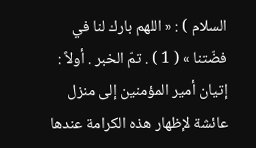السلام ) : « اللهم بارك لنا في فضّتنا » ( 1 ) . تمّ الخبر . أولاً : إتيان أمير المؤمنين إلى منزل عائشة لإظهار هذه الكرامة عندها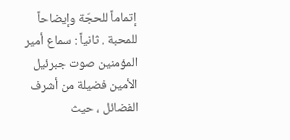إتماماً للحجّة وإيضاحاً للمحبة . ثانياً : سماع أمير المؤمنين صوت جبرئيل الأمين فضيلة من أشرف الفضائل ، حيث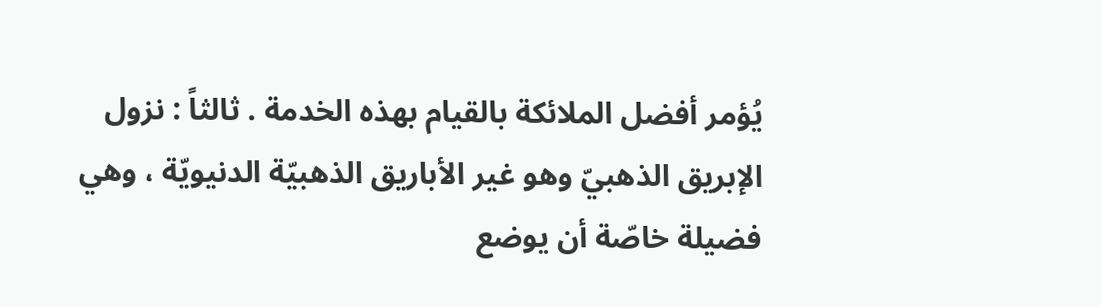يُؤمر أفضل الملائكة بالقيام بهذه الخدمة . ثالثاً : نزول الإبريق الذهبيّ وهو غير الأباريق الذهبيّة الدنيويّة ، وهي فضيلة خاصّة أن يوضع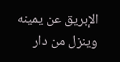الإبريق عن يمينه وينزل من دار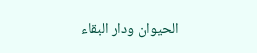الحيوان ودار البقاء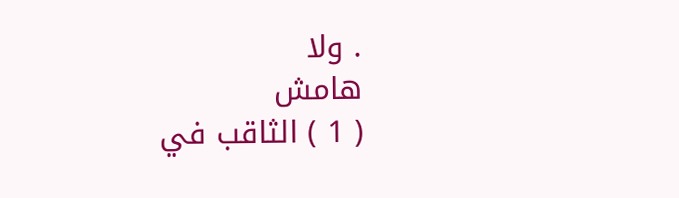. ولا
هامش
( 1 ) الثاقب في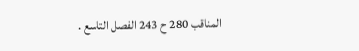المناقب 280 ح 243 الفصل التاسع .